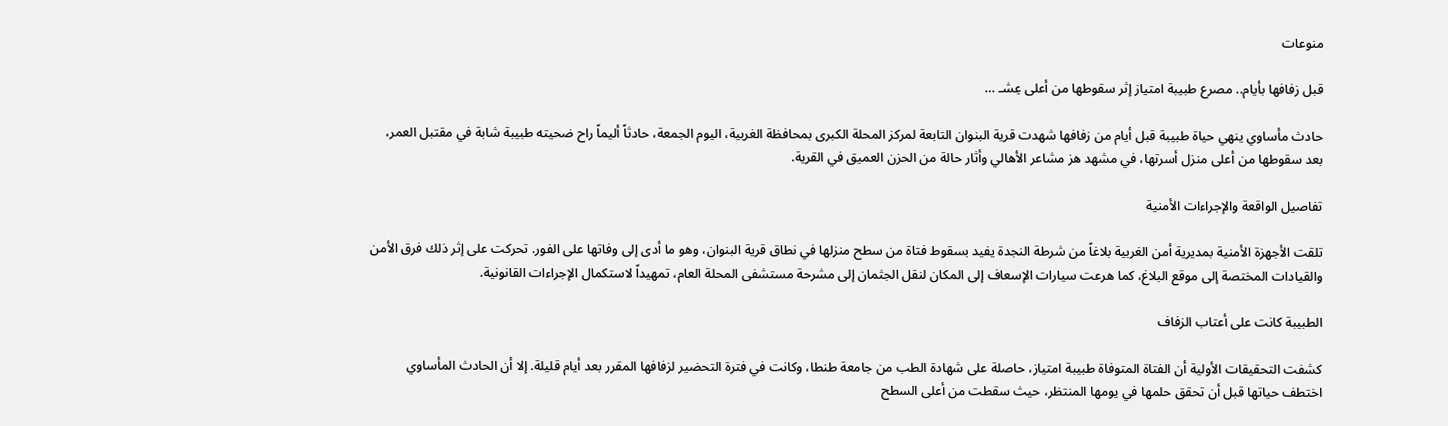منوعات

قبل زفافها بأيام.. مصرع طبيبة امتياز إثر سقوطها من أعلى عِشـ …

حادث مأساوي ينهي حياة طبيبة قبل أيام من زفافها شهدت قرية البنوان التابعة لمركز المحلة الكبرى بمحافظة الغربية، اليوم الجمعة، حادثاً أليماً راح ضحيته طبيبة شابة في مقتبل العمر، بعد سقوطها من أعلى منزل أسرتها، في مشهد هز مشاعر الأهالي وأثار حالة من الحزن العميق في القرية.

تفاصيل الواقعة والإجراءات الأمنية

تلقت الأجهزة الأمنية بمديرية أمن الغربية بلاغاً من شرطة النجدة يفيد بسقوط فتاة من سطح منزلها في نطاق قرية البنوان، وهو ما أدى إلى وفاتها على الفور. تحركت على إثر ذلك فرق الأمن والقيادات المختصة إلى موقع البلاغ، كما هرعت سيارات الإسعاف إلى المكان لنقل الجثمان إلى مشرحة مستشفى المحلة العام، تمهيداً لاستكمال الإجراءات القانونية.

الطبيبة كانت على أعتاب الزفاف

كشفت التحقيقات الأولية أن الفتاة المتوفاة طبيبة امتياز، حاصلة على شهادة الطب من جامعة طنطا، وكانت في فترة التحضير لزفافها المقرر بعد أيام قليلة. إلا أن الحادث المأساوي اختطف حياتها قبل أن تحقق حلمها في يومها المنتظر، حيث سقطت من أعلى السطح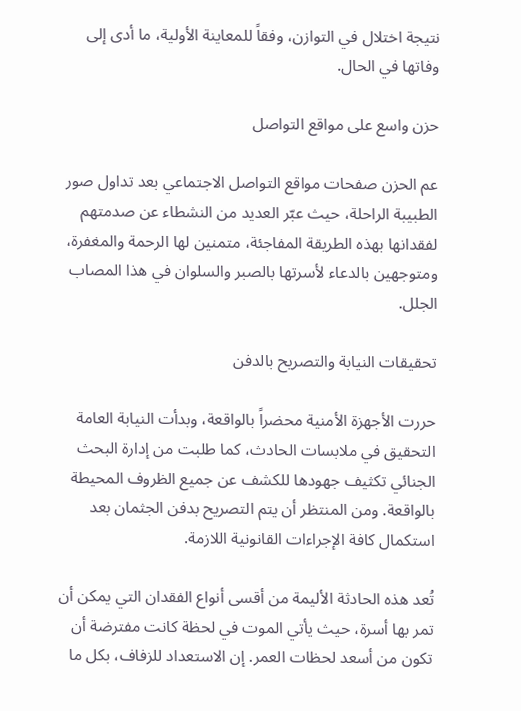نتيجة اختلال في التوازن، وفقاً للمعاينة الأولية، ما أدى إلى وفاتها في الحال.

حزن واسع على مواقع التواصل

عم الحزن صفحات مواقع التواصل الاجتماعي بعد تداول صور الطبيبة الراحلة، حيث عبّر العديد من النشطاء عن صدمتهم لفقدانها بهذه الطريقة المفاجئة، متمنين لها الرحمة والمغفرة، ومتوجهين بالدعاء لأسرتها بالصبر والسلوان في هذا المصاب الجلل.

تحقيقات النيابة والتصريح بالدفن

حررت الأجهزة الأمنية محضراً بالواقعة، وبدأت النيابة العامة التحقيق في ملابسات الحادث، كما طلبت من إدارة البحث الجنائي تكثيف جهودها للكشف عن جميع الظروف المحيطة بالواقعة. ومن المنتظر أن يتم التصريح بدفن الجثمان بعد استكمال كافة الإجراءات القانونية اللازمة.

تُعد هذه الحادثة الأليمة من أقسى أنواع الفقدان التي يمكن أن تمر بها أسرة، حيث يأتي الموت في لحظة كانت مفترضة أن تكون من أسعد لحظات العمر. إن الاستعداد للزفاف، بكل ما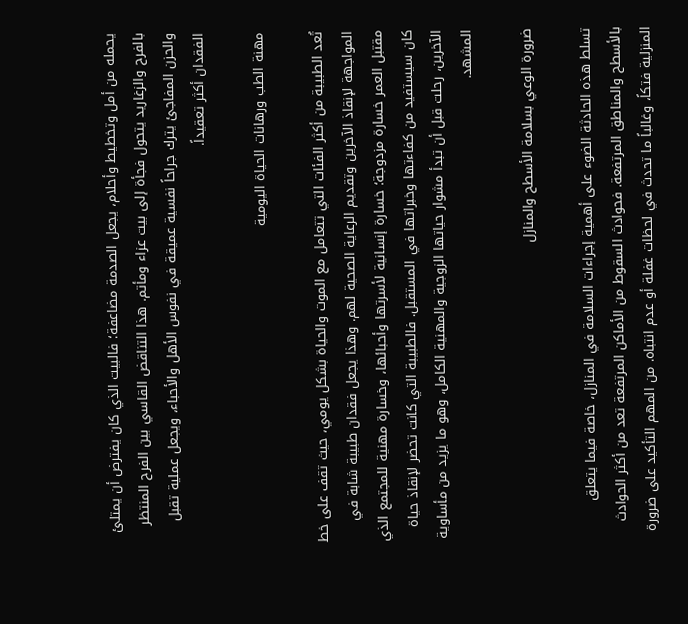يحمله من أمل وتخطيط وأحلام، يجعل الصدمة مضاعفة؛ فالبيت الذي كان يفترض أن يمتلئ بالفرح والزغاريد يتحول فجأة إلى بيت عزاء ومأتم. هذا التناقض القاسي بين الفرح المنتظر والحزن المفاجئ يترك جراحاً نفسية عميقة في نفوس الأهل والأحباء، ويجعل عملية تقبل الفقدان أكثر تعقيداً.

مهنة الطب ورهانات الحياة اليومية

تُعد الطبيبة من أكثر الفئات التي تتعامل مع الموت والحياة بشكل يومي، حيث تقف على خط المواجهة لإنقاذ الآخرين وتقديم الرعاية الصحية لهم. وهذا يجعل فقدان طبيبة شابة في مقتبل العمر خسارة مزدوجة؛ خسارة إنسانية لأسرتها وأحبائها، وخسارة مهنية للمجتمع الذي كان سيستفيد من كفاءتها وخبراتها في المستقبل. فالطبيبة التي كانت تحضر لإنقاذ حياة الآخرين، رحلت قبل أن تبدأ مشوار حياتها الزوجية والمهنية الكامل، وهو ما يزيد من مأساوية المشهد.

ضرورة الوعي بسلامة الأسطح والمنازل

تسلط هذه الحادثة الضوء على أهمية إجراءات السلامة في المنازل، خاصة فيما يتعلق بالأسطح والمناطق المرتفعة. فحوادث السقوط من الأماكن المرتفعة تعد من أكثر الحوادث المنزلية فتكاً، وغالباً ما تحدث في لحظات غفلة أو عدم انتباه. من المهم التأكيد على ضرورة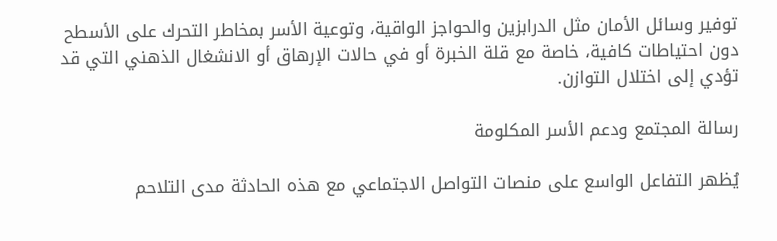توفير وسائل الأمان مثل الدرابزين والحواجز الواقية، وتوعية الأسر بمخاطر التحرك على الأسطح دون احتياطات كافية، خاصة مع قلة الخبرة أو في حالات الإرهاق أو الانشغال الذهني التي قد تؤدي إلى اختلال التوازن.

رسالة المجتمع ودعم الأسر المكلومة

يُظهر التفاعل الواسع على منصات التواصل الاجتماعي مع هذه الحادثة مدى التلاحم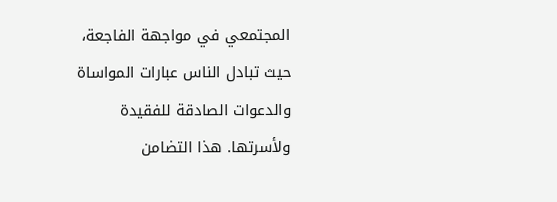المجتمعي في مواجهة الفاجعة، حيث تبادل الناس عبارات المواساة والدعوات الصادقة للفقيدة ولأسرتها. هذا التضامن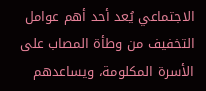الاجتماعي يُعد أحد أهم عوامل التخفيف من وطأة المصاب على الأسرة المكلومة، ويساعدهم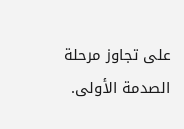على تجاوز مرحلة الصدمة الأولى.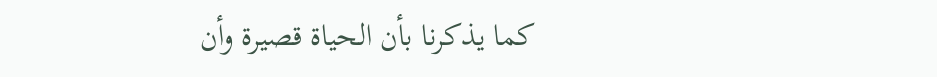كما يذكرنا بأن الحياة قصيرة وأن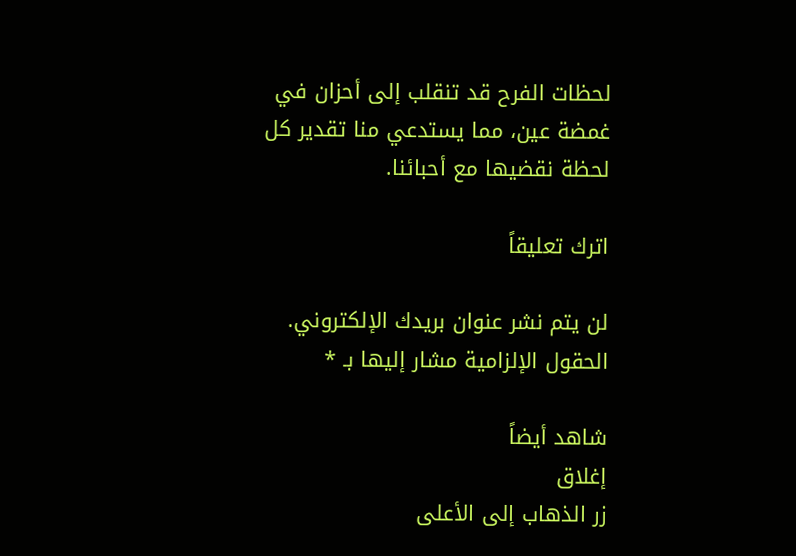لحظات الفرح قد تنقلب إلى أحزان في غمضة عين، مما يستدعي منا تقدير كل لحظة نقضيها مع أحبائنا.

اترك تعليقاً

لن يتم نشر عنوان بريدك الإلكتروني. الحقول الإلزامية مشار إليها بـ *

شاهد أيضاً
إغلاق
زر الذهاب إلى الأعلى